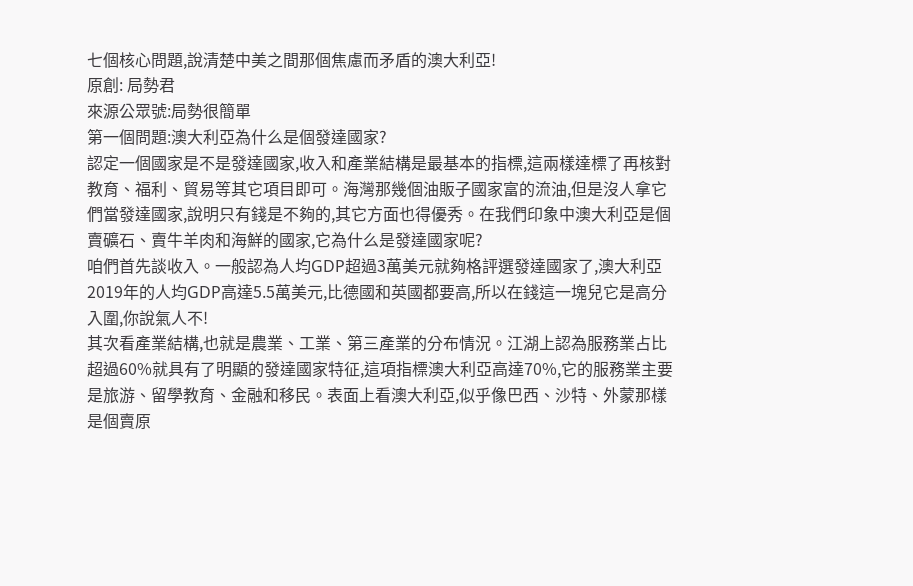七個核心問題,說清楚中美之間那個焦慮而矛盾的澳大利亞!
原創: 局勢君
來源公眾號:局勢很簡單
第一個問題:澳大利亞為什么是個發達國家?
認定一個國家是不是發達國家,收入和產業結構是最基本的指標,這兩樣達標了再核對教育、福利、貿易等其它項目即可。海灣那幾個油販子國家富的流油,但是沒人拿它們當發達國家,說明只有錢是不夠的,其它方面也得優秀。在我們印象中澳大利亞是個賣礦石、賣牛羊肉和海鮮的國家,它為什么是發達國家呢?
咱們首先談收入。一般認為人均GDP超過3萬美元就夠格評選發達國家了,澳大利亞2019年的人均GDP高達5.5萬美元,比德國和英國都要高,所以在錢這一塊兒它是高分入圍,你說氣人不!
其次看產業結構,也就是農業、工業、第三產業的分布情況。江湖上認為服務業占比超過60%就具有了明顯的發達國家特征,這項指標澳大利亞高達70%,它的服務業主要是旅游、留學教育、金融和移民。表面上看澳大利亞,似乎像巴西、沙特、外蒙那樣是個賣原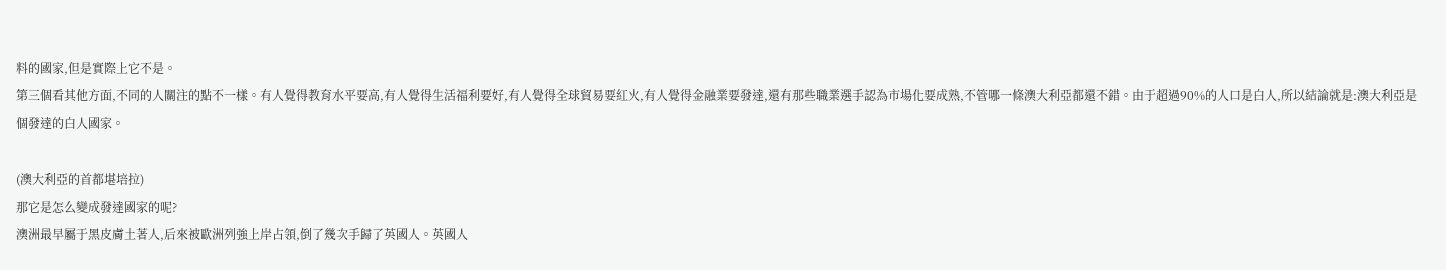料的國家,但是實際上它不是。
第三個看其他方面,不同的人關注的點不一樣。有人覺得教育水平要高,有人覺得生活福利要好,有人覺得全球貿易要紅火,有人覺得金融業要發達,還有那些職業選手認為市場化要成熟,不管哪一條澳大利亞都還不錯。由于超過90%的人口是白人,所以結論就是:澳大利亞是個發達的白人國家。

(澳大利亞的首都堪培拉)
那它是怎么變成發達國家的呢?
澳洲最早屬于黑皮膚土著人,后來被歐洲列強上岸占領,倒了幾次手歸了英國人。英國人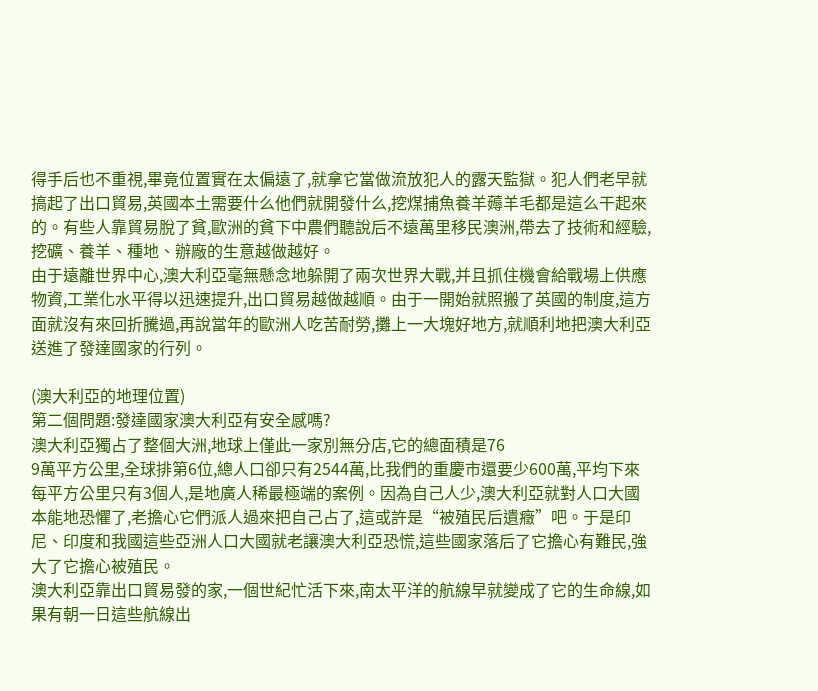得手后也不重視,畢竟位置實在太偏遠了,就拿它當做流放犯人的露天監獄。犯人們老早就搞起了出口貿易,英國本土需要什么他們就開發什么,挖煤捕魚養羊薅羊毛都是這么干起來的。有些人靠貿易脫了貧,歐洲的貧下中農們聽說后不遠萬里移民澳洲,帶去了技術和經驗,挖礦、養羊、種地、辦廠的生意越做越好。
由于遠離世界中心,澳大利亞毫無懸念地躲開了兩次世界大戰,并且抓住機會給戰場上供應物資,工業化水平得以迅速提升,出口貿易越做越順。由于一開始就照搬了英國的制度,這方面就沒有來回折騰過,再說當年的歐洲人吃苦耐勞,攤上一大塊好地方,就順利地把澳大利亞送進了發達國家的行列。

(澳大利亞的地理位置)
第二個問題:發達國家澳大利亞有安全感嗎?
澳大利亞獨占了整個大洲,地球上僅此一家別無分店,它的總面積是76
9萬平方公里,全球排第6位,總人口卻只有2544萬,比我們的重慶市還要少600萬,平均下來每平方公里只有3個人,是地廣人稀最極端的案例。因為自己人少,澳大利亞就對人口大國本能地恐懼了,老擔心它們派人過來把自己占了,這或許是“被殖民后遺癥”吧。于是印尼、印度和我國這些亞洲人口大國就老讓澳大利亞恐慌,這些國家落后了它擔心有難民,強大了它擔心被殖民。
澳大利亞靠出口貿易發的家,一個世紀忙活下來,南太平洋的航線早就變成了它的生命線,如果有朝一日這些航線出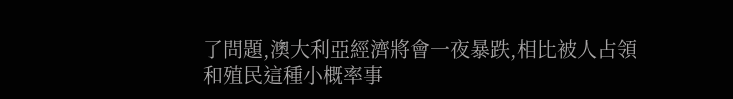了問題,澳大利亞經濟將會一夜暴跌,相比被人占領和殖民這種小概率事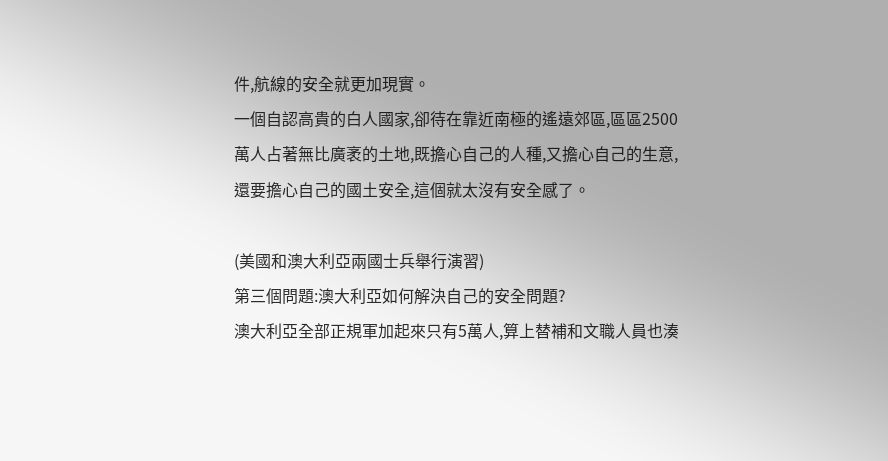件,航線的安全就更加現實。
一個自認高貴的白人國家,卻待在靠近南極的遙遠郊區,區區2500萬人占著無比廣袤的土地,既擔心自己的人種,又擔心自己的生意,還要擔心自己的國土安全,這個就太沒有安全感了。

(美國和澳大利亞兩國士兵舉行演習)
第三個問題:澳大利亞如何解決自己的安全問題?
澳大利亞全部正規軍加起來只有5萬人,算上替補和文職人員也湊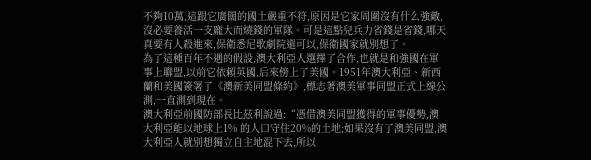不夠10萬,這跟它廣闊的國土嚴重不符,原因是它家周圍沒有什么強敵,沒必要養活一支龐大而燒錢的軍隊。可是這點兒兵力省錢是省錢,哪天真要有人殺進來,保衛悉尼歌劇院還可以,保衛國家就別想了。
為了這種百年不遇的假設,澳大利亞人選擇了合作,也就是和強國在軍事上聯盟,以前它依賴英國,后來傍上了美國。1951年澳大利亞、新西蘭和美國簽署了《澳新美同盟條約》,標志著澳美軍事同盟正式上線公測,一直測到現在。
澳大利亞前國防部長比茲利說過:“憑借澳美同盟獲得的軍事優勢,澳大利亞能以地球上1% 的人口守住20%的土地;如果沒有了澳美同盟,澳大利亞人就別想獨立自主地混下去,所以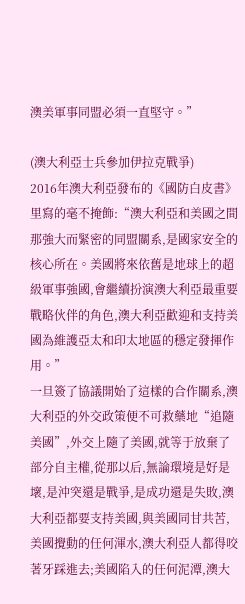澳美軍事同盟必須一直堅守。”

(澳大利亞士兵參加伊拉克戰爭)
2016年澳大利亞發布的《國防白皮書》里寫的毫不掩飾:“澳大利亞和美國之間那強大而緊密的同盟關系,是國家安全的核心所在。美國將來依舊是地球上的超級軍事強國,會繼續扮演澳大利亞最重要戰略伙伴的角色,澳大利亞歡迎和支持美國為維護亞太和印太地區的穩定發揮作用。”
一旦簽了協議開始了這樣的合作關系,澳大利亞的外交政策便不可救藥地“追隨美國”,外交上隨了美國,就等于放棄了部分自主權,從那以后,無論環境是好是壞,是沖突還是戰爭,是成功還是失敗,澳大利亞都要支持美國,與美國同甘共苦,美國攪動的任何渾水,澳大利亞人都得咬著牙踩進去;美國陷入的任何泥潭,澳大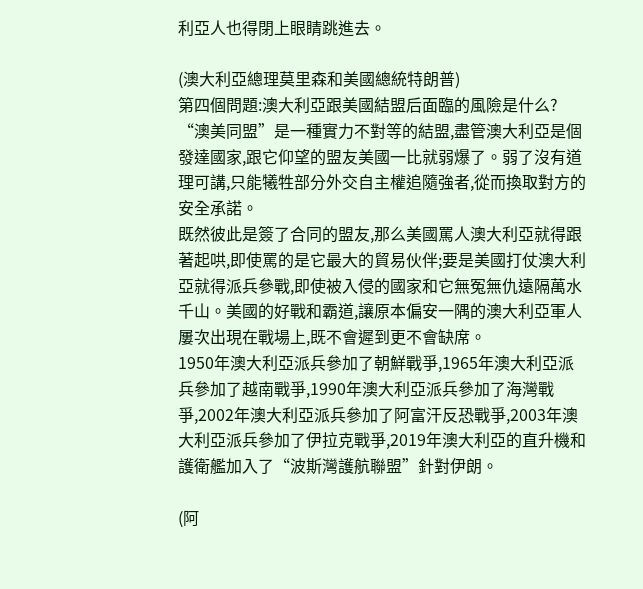利亞人也得閉上眼睛跳進去。

(澳大利亞總理莫里森和美國總統特朗普)
第四個問題:澳大利亞跟美國結盟后面臨的風險是什么?
“澳美同盟”是一種實力不對等的結盟,盡管澳大利亞是個發達國家,跟它仰望的盟友美國一比就弱爆了。弱了沒有道理可講,只能犧牲部分外交自主權追隨強者,從而換取對方的安全承諾。
既然彼此是簽了合同的盟友,那么美國罵人澳大利亞就得跟著起哄,即使罵的是它最大的貿易伙伴;要是美國打仗澳大利亞就得派兵參戰,即使被入侵的國家和它無冤無仇遠隔萬水千山。美國的好戰和霸道,讓原本偏安一隅的澳大利亞軍人屢次出現在戰場上,既不會遲到更不會缺席。
1950年澳大利亞派兵參加了朝鮮戰爭,1965年澳大利亞派兵參加了越南戰爭,1990年澳大利亞派兵參加了海灣戰爭,2002年澳大利亞派兵參加了阿富汗反恐戰爭,2003年澳大利亞派兵參加了伊拉克戰爭,2019年澳大利亞的直升機和護衛艦加入了“波斯灣護航聯盟”針對伊朗。

(阿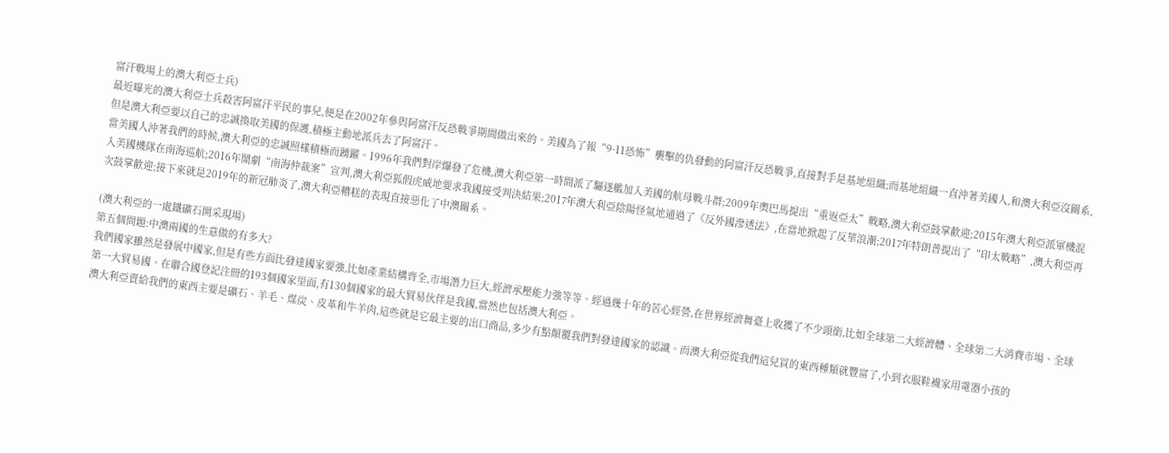富汗戰場上的澳大利亞士兵)
最近曝光的澳大利亞士兵殺害阿富汗平民的事兒,便是在2002年參與阿富汗反恐戰爭期間做出來的。美國為了報“9·11恐怖”襲擊的仇發動的阿富汗反恐戰爭,直接對手是基地組織;而基地組織一直沖著美國人,和澳大利亞沒關系,但是澳大利亞要以自己的忠誠換取美國的保護,積極主動地派兵去了阿富汗。
當美國人沖著我們的時候,澳大利亞的忠誠照樣積極而踴躍。1996年我們對岸爆發了危機,澳大利亞第一時間派了驅逐艦加入美國的航母戰斗群;2009年奧巴馬提出“重返亞太”戰略,澳大利亞鼓掌歡迎;2015年澳大利亞派軍機混入美國機隊在南海巡航;2016年鬧劇“南海仲裁案”宣判,澳大利亞狐假虎威地要求我國接受判決結果;2017年澳大利亞陰陽怪氣地通過了《反外國滲透法》,在當地掀起了反華浪潮;2017年特朗普提出了“印太戰略”,澳大利亞再次鼓掌歡迎;接下來就是2019年的新冠肺炎了,澳大利亞糟糕的表現直接惡化了中澳關系。

(澳大利亞的一處鐵礦石開采現場)
第五個問題:中澳兩國的生意做的有多大?
我們國家雖然是發展中國家,但是有些方面比發達國家要強,比如產業結構齊全,市場潛力巨大,經濟承壓能力強等等。經過幾十年的苦心經營,在世界經濟舞臺上收獲了不少頭銜,比如全球第二大經濟體、全球第二大消費市場、全球第一大貿易國。在聯合國登記注冊的193個國家里面,有130個國家的最大貿易伙伴是我國,當然也包括澳大利亞。
澳大利亞賣給我們的東西主要是礦石、羊毛、煤炭、皮革和牛羊肉,這些就是它最主要的出口商品,多少有點顛覆我們對發達國家的認識。而澳大利亞從我們這兒買的東西種類就豐富了,小到衣服鞋襪家用電器小孩的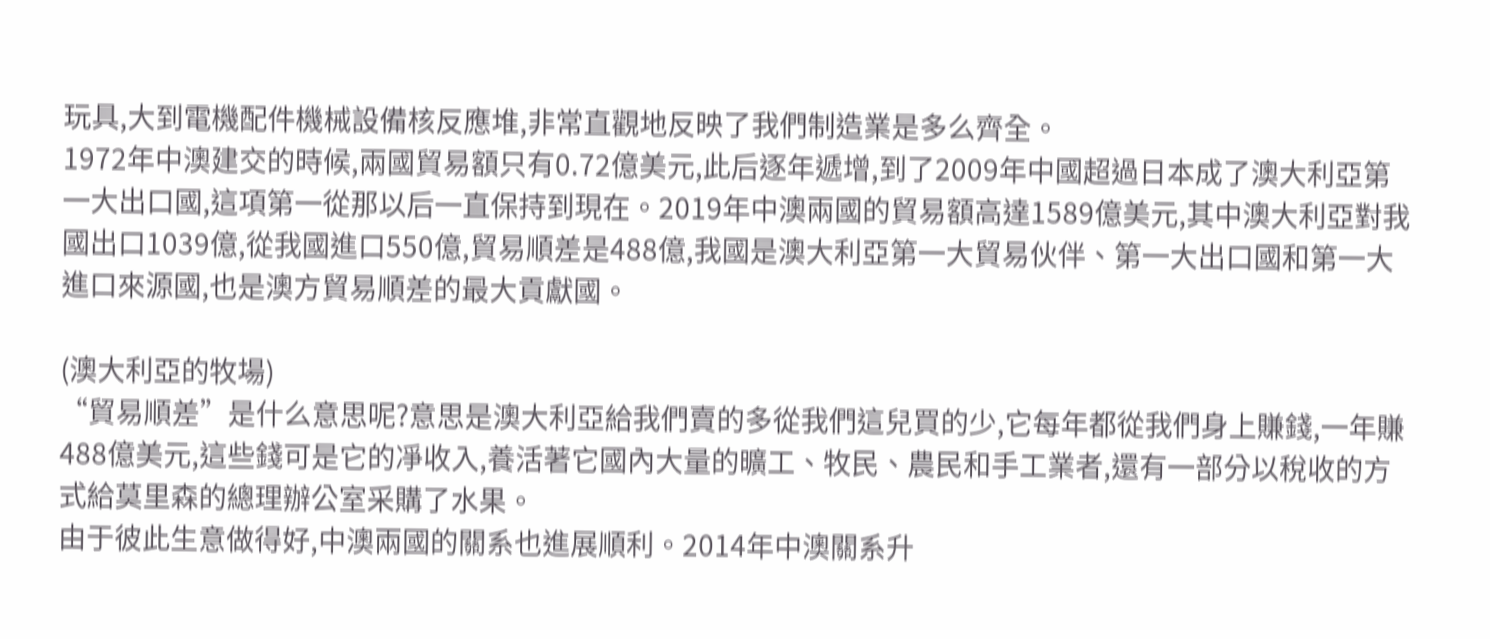玩具,大到電機配件機械設備核反應堆,非常直觀地反映了我們制造業是多么齊全。
1972年中澳建交的時候,兩國貿易額只有0.72億美元,此后逐年遞增,到了2009年中國超過日本成了澳大利亞第一大出口國,這項第一從那以后一直保持到現在。2019年中澳兩國的貿易額高達1589億美元,其中澳大利亞對我國出口1039億,從我國進口550億,貿易順差是488億,我國是澳大利亞第一大貿易伙伴、第一大出口國和第一大進口來源國,也是澳方貿易順差的最大貢獻國。

(澳大利亞的牧場)
“貿易順差”是什么意思呢?意思是澳大利亞給我們賣的多從我們這兒買的少,它每年都從我們身上賺錢,一年賺488億美元,這些錢可是它的凈收入,養活著它國內大量的曠工、牧民、農民和手工業者,還有一部分以稅收的方式給莫里森的總理辦公室采購了水果。
由于彼此生意做得好,中澳兩國的關系也進展順利。2014年中澳關系升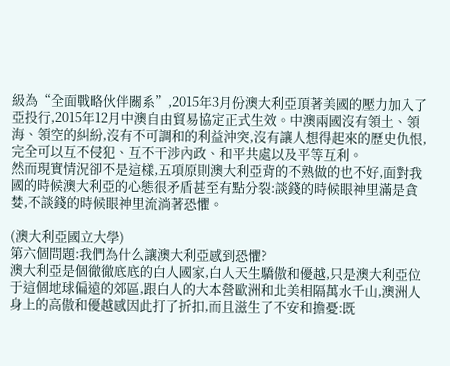級為“全面戰略伙伴關系”,2015年3月份澳大利亞頂著美國的壓力加入了亞投行,2015年12月中澳自由貿易協定正式生效。中澳兩國沒有領土、領海、領空的糾紛,沒有不可調和的利益沖突,沒有讓人想得起來的歷史仇恨,完全可以互不侵犯、互不干涉內政、和平共處以及平等互利。
然而現實情況卻不是這樣,五項原則澳大利亞背的不熟做的也不好,面對我國的時候澳大利亞的心態很矛盾甚至有點分裂:談錢的時候眼神里滿是貪婪,不談錢的時候眼神里流淌著恐懼。

(澳大利亞國立大學)
第六個問題:我們為什么讓澳大利亞感到恐懼?
澳大利亞是個徹徹底底的白人國家,白人天生驕傲和優越,只是澳大利亞位于這個地球偏遠的郊區,跟白人的大本營歐洲和北美相隔萬水千山,澳洲人身上的高傲和優越感因此打了折扣,而且滋生了不安和擔憂:既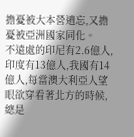擔憂被大本營遺忘,又擔憂被亞洲國家同化。
不遠處的印尼有2.6億人,印度有13億人,我國有14億人,每當澳大利亞人望眼欲穿看著北方的時候,總是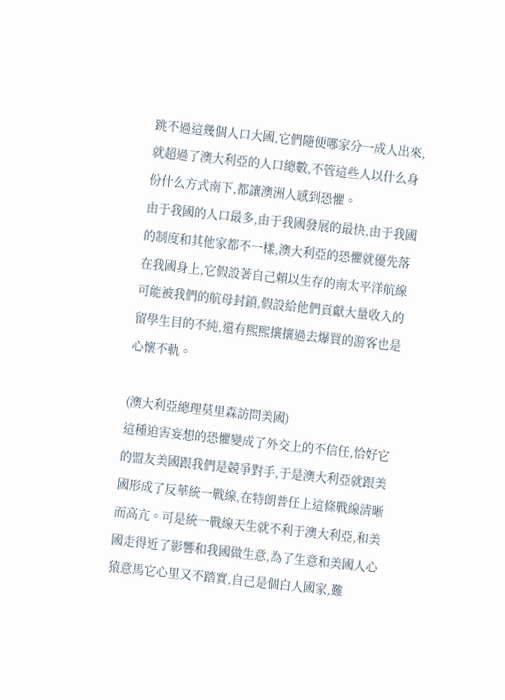跳不過這幾個人口大國,它們隨便哪家分一成人出來,就超過了澳大利亞的人口總數,不管這些人以什么身份什么方式南下,都讓澳洲人感到恐懼。
由于我國的人口最多,由于我國發展的最快,由于我國的制度和其他家都不一樣,澳大利亞的恐懼就優先落在我國身上,它假設著自己賴以生存的南太平洋航線可能被我們的航母封鎖,假設給他們貢獻大量收入的留學生目的不純,還有熙熙攘攘過去爆買的游客也是心懷不軌。

(澳大利亞總理莫里森訪問美國)
這種迫害妄想的恐懼變成了外交上的不信任,恰好它的盟友美國跟我們是競爭對手,于是澳大利亞就跟美國形成了反華統一戰線,在特朗普任上這條戰線清晰而高亢。可是統一戰線天生就不利于澳大利亞,和美國走得近了影響和我國做生意,為了生意和美國人心猿意馬它心里又不踏實,自己是個白人國家,難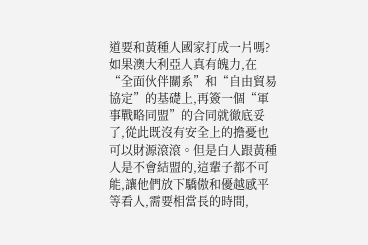道要和黃種人國家打成一片嗎?
如果澳大利亞人真有魄力,在“全面伙伴關系”和“自由貿易協定”的基礎上,再簽一個“軍事戰略同盟”的合同就徹底妥了,從此既沒有安全上的擔憂也可以財源滾滾。但是白人跟黃種人是不會結盟的,這輩子都不可能,讓他們放下驕傲和優越感平等看人,需要相當長的時間,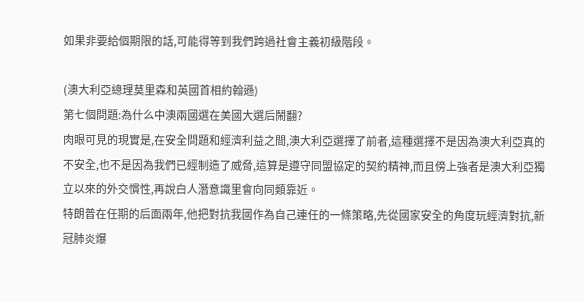如果非要給個期限的話,可能得等到我們跨過社會主義初級階段。

(澳大利亞總理莫里森和英國首相約翰遜)
第七個問題:為什么中澳兩國選在美國大選后鬧翻?
肉眼可見的現實是,在安全問題和經濟利益之間,澳大利亞選擇了前者,這種選擇不是因為澳大利亞真的不安全,也不是因為我們已經制造了威脅,這算是遵守同盟協定的契約精神,而且傍上強者是澳大利亞獨立以來的外交慣性,再說白人潛意識里會向同類靠近。
特朗普在任期的后面兩年,他把對抗我國作為自己連任的一條策略,先從國家安全的角度玩經濟對抗,新冠肺炎爆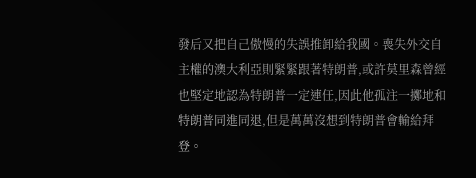發后又把自己傲慢的失誤推卸給我國。喪失外交自主權的澳大利亞則緊緊跟著特朗普,或許莫里森曾經也堅定地認為特朗普一定連任,因此他孤注一擲地和特朗普同進同退,但是萬萬沒想到特朗普會輸給拜登。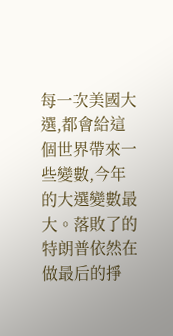每一次美國大選,都會給這個世界帶來一些變數,今年的大選變數最大。落敗了的特朗普依然在做最后的掙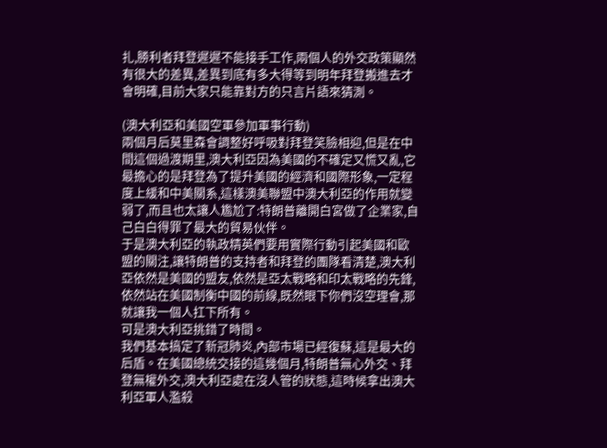扎,勝利者拜登遲遲不能接手工作,兩個人的外交政策顯然有很大的差異,差異到底有多大得等到明年拜登搬進去才會明確,目前大家只能靠對方的只言片語來猜測。

(澳大利亞和美國空軍參加軍事行動)
兩個月后莫里森會調整好呼吸對拜登笑臉相迎,但是在中間這個過渡期里,澳大利亞因為美國的不確定又慌又亂,它最擔心的是拜登為了提升美國的經濟和國際形象,一定程度上緩和中美關系,這樣澳美聯盟中澳大利亞的作用就變弱了,而且也太讓人尷尬了:特朗普離開白宮做了企業家,自己白白得罪了最大的貿易伙伴。
于是澳大利亞的執政精英們要用實際行動引起美國和歐盟的關注,讓特朗普的支持者和拜登的團隊看清楚,澳大利亞依然是美國的盟友,依然是亞太戰略和印太戰略的先鋒,依然站在美國制衡中國的前線,既然眼下你們沒空理會,那就讓我一個人扛下所有。
可是澳大利亞挑錯了時間。
我們基本搞定了新冠肺炎,內部市場已經復蘇,這是最大的后盾。在美國總統交接的這幾個月,特朗普無心外交、拜登無權外交,澳大利亞處在沒人管的狀態,這時候拿出澳大利亞軍人濫殺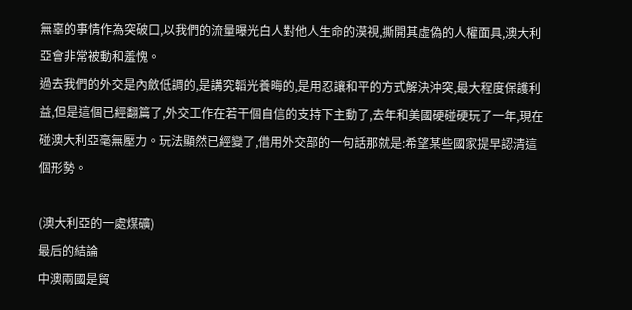無辜的事情作為突破口,以我們的流量曝光白人對他人生命的漠視,撕開其虛偽的人權面具,澳大利亞會非常被動和羞愧。
過去我們的外交是內斂低調的,是講究韜光養晦的,是用忍讓和平的方式解決沖突,最大程度保護利益,但是這個已經翻篇了,外交工作在若干個自信的支持下主動了,去年和美國硬碰硬玩了一年,現在碰澳大利亞毫無壓力。玩法顯然已經變了,借用外交部的一句話那就是:希望某些國家提早認清這個形勢。

(澳大利亞的一處煤礦)
最后的結論
中澳兩國是貿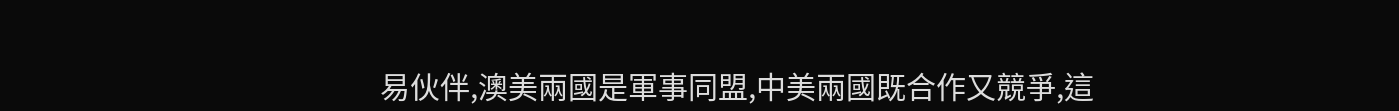易伙伴,澳美兩國是軍事同盟,中美兩國既合作又競爭,這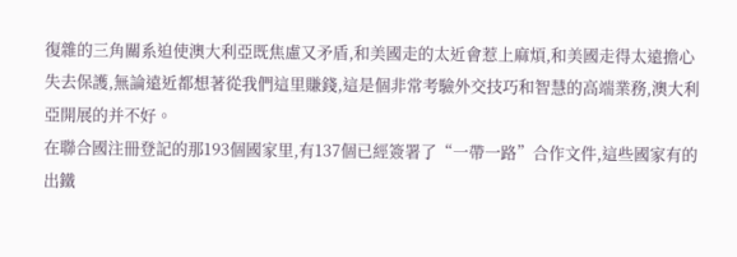復雜的三角關系迫使澳大利亞既焦慮又矛盾,和美國走的太近會惹上麻煩,和美國走得太遠擔心失去保護,無論遠近都想著從我們這里賺錢,這是個非常考驗外交技巧和智慧的高端業務,澳大利亞開展的并不好。
在聯合國注冊登記的那193個國家里,有137個已經簽署了“一帶一路”合作文件,這些國家有的出鐵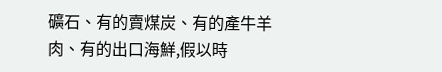礦石、有的賣煤炭、有的產牛羊肉、有的出口海鮮,假以時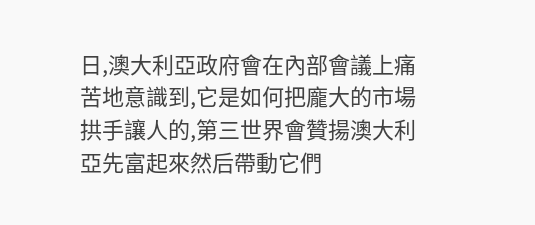日,澳大利亞政府會在內部會議上痛苦地意識到,它是如何把龐大的市場拱手讓人的,第三世界會贊揚澳大利亞先富起來然后帶動它們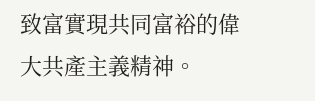致富實現共同富裕的偉大共產主義精神。